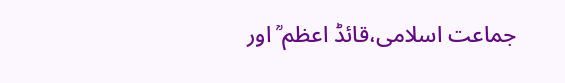جماعت اسلامی،قائڈ اعظم ؒ اور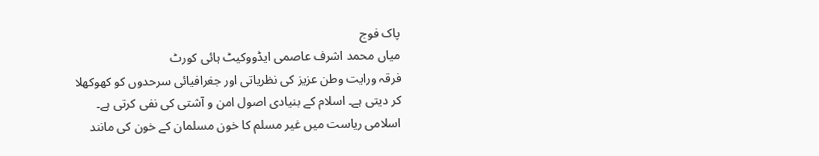پاک فوج
میاں محمد اشرف عاصمی ایڈووکیٹ ہائی کورٹ
فرقہ ورایت وطن عزیز کی نظریاتی اور جغرافیائی سرحدوں کو کھوکھلا کر دیتی ہے۔ اسلام کے بنیادی اصول امن و آشتی کی نفی کرتی ہے۔ اسلامی ریاست میں غیر مسلم کا خون مسلمان کے خون کی مانند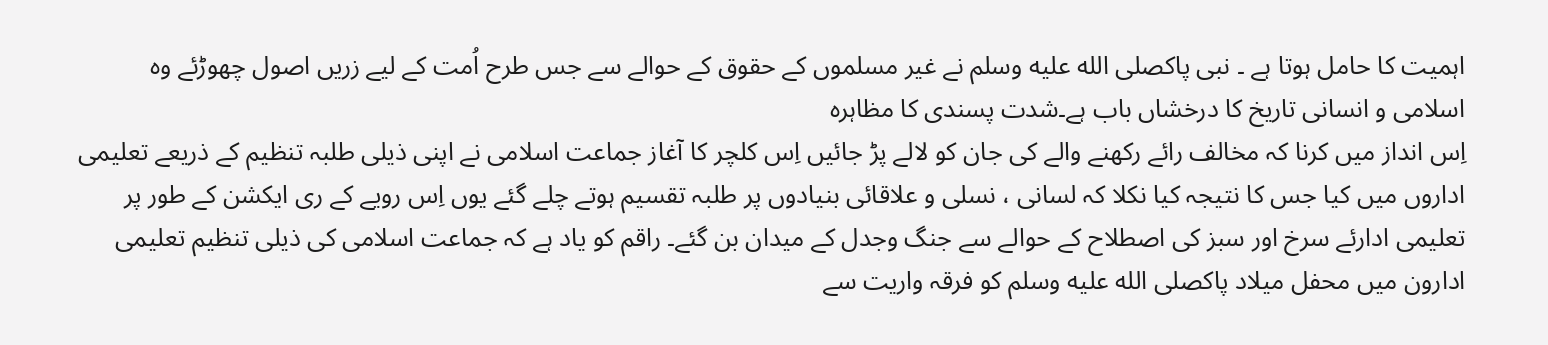اہمیت کا حامل ہوتا ہے ۔ نبی پاکصلى الله عليه وسلم نے غیر مسلموں کے حقوق کے حوالے سے جس طرح اُمت کے لیے زریں اصول چھوڑئے وہ اسلامی و انسانی تاریخ کا درخشاں باب ہے۔شدت پسندی کا مظاہرہ
اِس انداز میں کرنا کہ مخالف رائے رکھنے والے کی جان کو لالے پڑ جائیں اِس کلچر کا آغاز جماعت اسلامی نے اپنی ذیلی طلبہ تنظیم کے ذریعے تعلیمی اداروں میں کیا جس کا نتیجہ کیا نکلا کہ لسانی ، نسلی و علاقائی بنیادوں پر طلبہ تقسیم ہوتے چلے گئے یوں اِس رویے کے ری ایکشن کے طور پر تعلیمی ادارئے سرخ اور سبز کی اصطلاح کے حوالے سے جنگ وجدل کے میدان بن گئے۔ راقم کو یاد ہے کہ جماعت اسلامی کی ذیلی تنظیم تعلیمی ادارون میں محفل میلاد پاکصلى الله عليه وسلم کو فرقہ واریت سے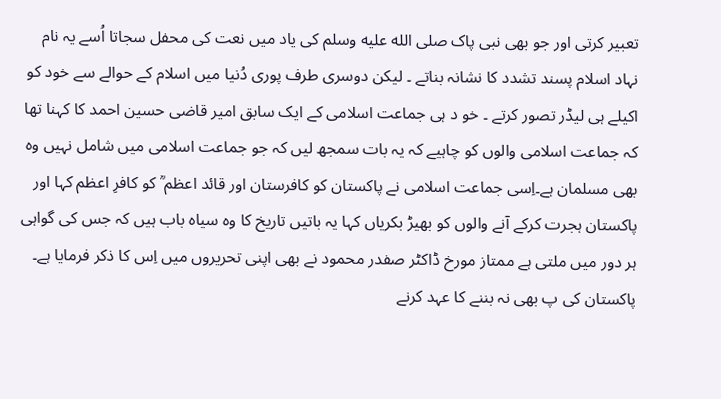تعبیر کرتی اور جو بھی نبی پاک صلى الله عليه وسلم کی یاد میں نعت کی محفل سجاتا اُسے یہ نام نہاد اسلام پسند تشدد کا نشانہ بناتے ۔ لیکن دوسری طرف پوری دُنیا میں اسلام کے حوالے سے خود کو اکیلے ہی لیڈر تصور کرتے ۔ خو د ہی جماعت اسلامی کے ایک سابق امیر قاضی حسین احمد کا کہنا تھا کہ جماعت اسلامی والوں کو چاہیے کہ یہ بات سمجھ لیں کہ جو جماعت اسلامی میں شامل نہیں وہ بھی مسلمان ہے۔اِسی جماعت اسلامی نے پاکستان کو کافرستان اور قائد اعظم ؒ کو کافرِ اعظم کہا اور پاکستان ہجرت کرکے آنے والوں کو بھیڑ بکریاں کہا یہ باتیں تاریخ کا وہ سیاہ باب ہیں کہ جس کی گواہی ہر دور میں ملتی ہے ممتاز مورخ ڈاکٹر صفدر محمود نے بھی اپنی تحریروں میں اِس کا ذکر فرمایا ہے۔ پاکستان کی پ بھی نہ بننے کا عہد کرنے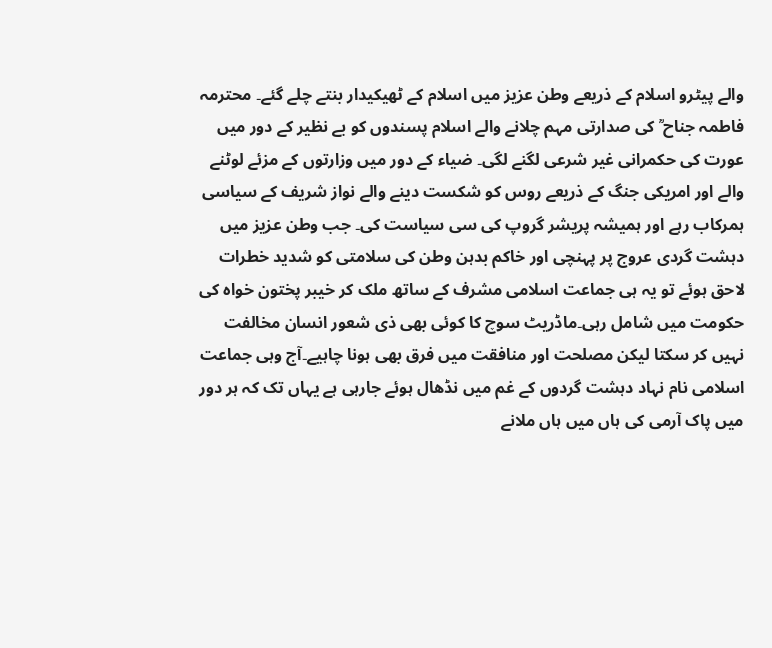والے پیٹرو اسلام کے ذریعے وطن عزیز میں اسلام کے ٹھیکیدار بنتے چلے گئے۔ محترمہ فاطمہ جناح ؒ کی صدارتی مہم چلانے والے اسلام پسندوں کو بے نظیر کے دور میں عورت کی حکمرانی غیر شرعی لگنے لگی۔ ضیاء کے دور میں وزارتوں کے مزئے لوٹنے والے اور امریکی جنگ کے ذریعے روس کو شکست دینے والے نواز شریف کے سیاسی ہمرکاب رہے اور ہمیشہ پریشر گروپ کی سی سیاست کی۔ جب وطن عزیز میں دہشت گردی عروج پر پہنچی اور خاکم بدہن وطن کی سلامتی کو شدید خطرات لاحق ہوئے تو یہ ہی جماعت اسلامی مشرف کے ساتھ ملک کر خیبر پختون خواہ کی حکومت میں شامل رہی۔ماڈریٹ سوچ کا کوئی بھی ذی شعور انسان مخالفت نہیں کر سکتا لیکن مصلحت اور منافقت میں فرق بھی ہونا چاہیے۔آج وہی جماعت اسلامی نام نہاد دہشت گردوں کے غم میں نڈھال ہوئے جارہی ہے یہاں تک کہ ہر دور میں پاک آرمی کی ہاں میں ہاں ملانے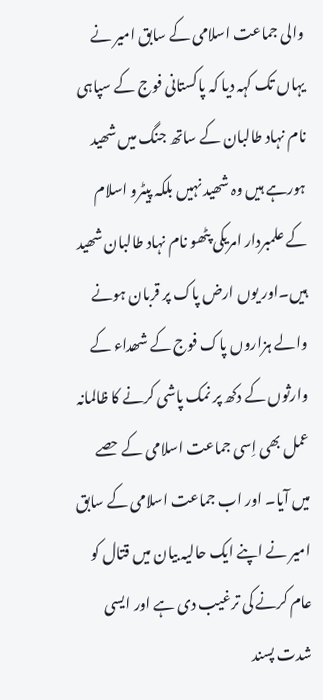والی جماعت اسلامی کے سابق امیر نے یہاں تک کہہ دیا کہ پاکستانی فوج کے سپاہی نام نہاد طالبان کے ساتھ جنگ میں شھید ہورہے ہیں وہ شھید نہیں بلکہ پیٹرو اسلام کے علمبردار امریکی پٹھو نام نہاد طالبان شھید ہیں۔اور یوں ارض پاک پر قربان ہونے والے ہزاروں پاک فوج کے شھداء کے وارثوں کے دکھ پر نمک پاشی کرنے کا ظالمانہ عمل بھی اِسی جماعت اسلامی کے حصے میں آیا۔ اور اب جماعت اسلامی کے سابق امیر نے اپنے ایک حالیہ بیان میں قتال کو عام کرنے کی ترغیب دی ہے اور ایسی شدت پسند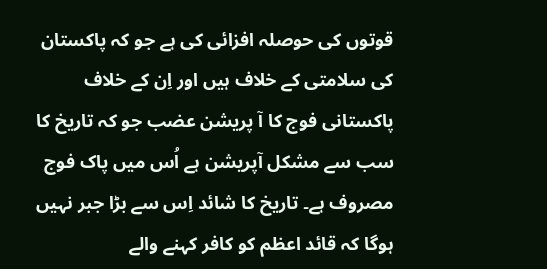قوتوں کی حوصلہ افزائی کی ہے جو کہ پاکستان کی سلامتی کے خلاف ہیں اور اِن کے خلاف پاکستانی فوج کا آ پریشن عضب جو کہ تاریخ کا سب سے مشکل آپریشن ہے اُس میں پاک فوج مصروف ہے۔ تاریخ کا شائد اِس سے بڑا جبر نہیں ہوگا کہ قائد اعظم کو کافر کہنے والے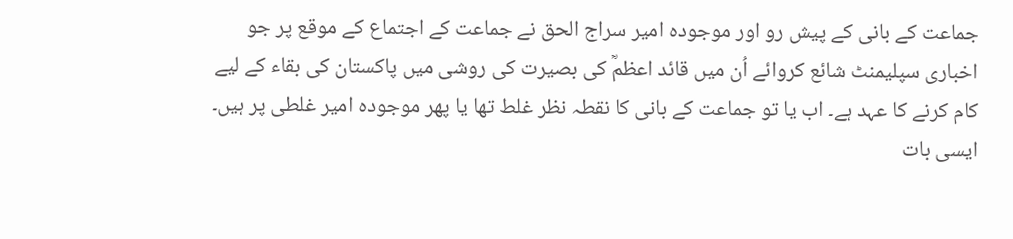جماعت کے بانی کے پیش رو اور موجودہ امیر سراج الحق نے جماعت کے اجتماع کے موقع پر جو اخباری سپلیمنٹ شائع کروائے اُن میں قائد اعظمؒ کی بصیرت کی روشی میں پاکستان کی بقاء کے لیے کام کرنے کا عہد ہے۔ اب یا تو جماعت کے بانی کا نقطہ نظر غلط تھا یا پھر موجودہ امیر غلطی پر ہیں۔ ایسی بات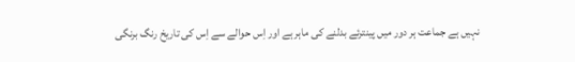نہیں ہے جماعت ہر دور میں پینترئے بدلنے کی ماہر ہے اور اِس حوالے سے اِس کی تاریخ رنگ برنگی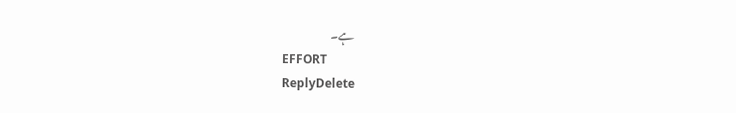ہے۔
EFFORT
ReplyDelete